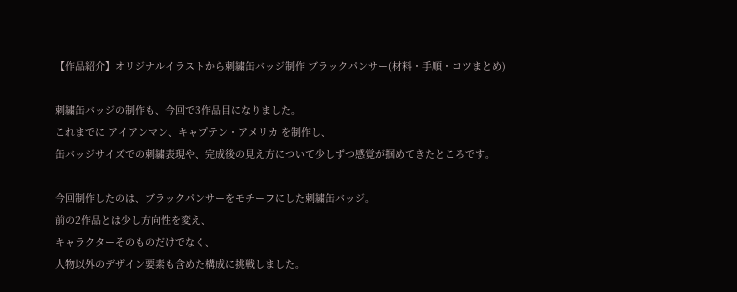【作品紹介】オリジナルイラストから刺繍缶バッジ制作 ブラックパンサー(材料・手順・コツまとめ)

刺繍缶バッジの制作も、今回で3作品目になりました。
これまでに アイアンマン、キャプテン・アメリカ を制作し、
缶バッジサイズでの刺繍表現や、完成後の見え方について少しずつ感覚が掴めてきたところです。

今回制作したのは、ブラックパンサーをモチーフにした刺繍缶バッジ。
前の2作品とは少し方向性を変え、
キャラクターそのものだけでなく、
人物以外のデザイン要素も含めた構成に挑戦しました。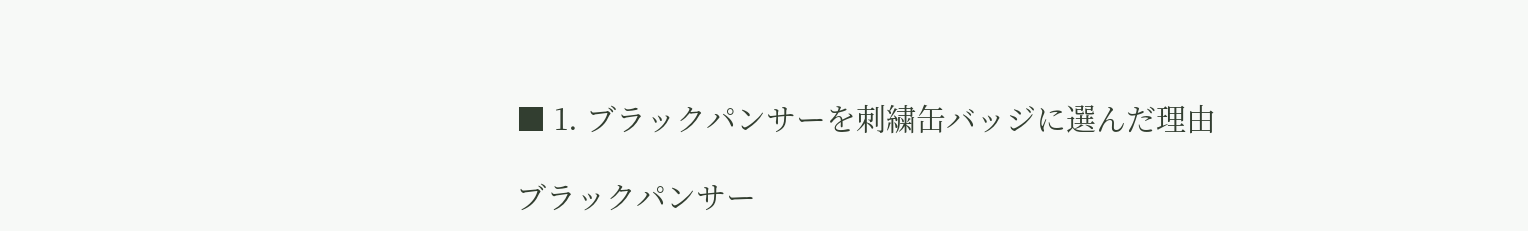■ 1. ブラックパンサーを刺繍缶バッジに選んだ理由

ブラックパンサー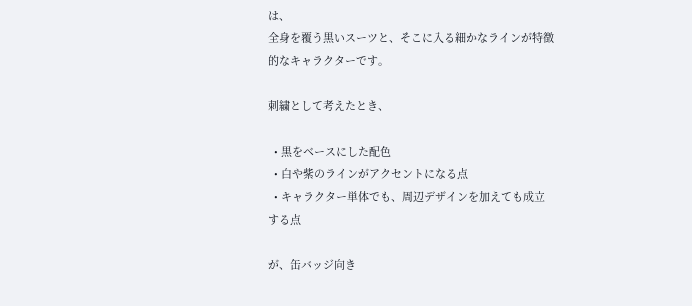は、
全身を覆う黒いスーツと、そこに入る細かなラインが特徴的なキャラクターです。

刺繍として考えたとき、

  • 黒をベースにした配色
  • 白や紫のラインがアクセントになる点
  • キャラクター単体でも、周辺デザインを加えても成立する点

が、缶バッジ向き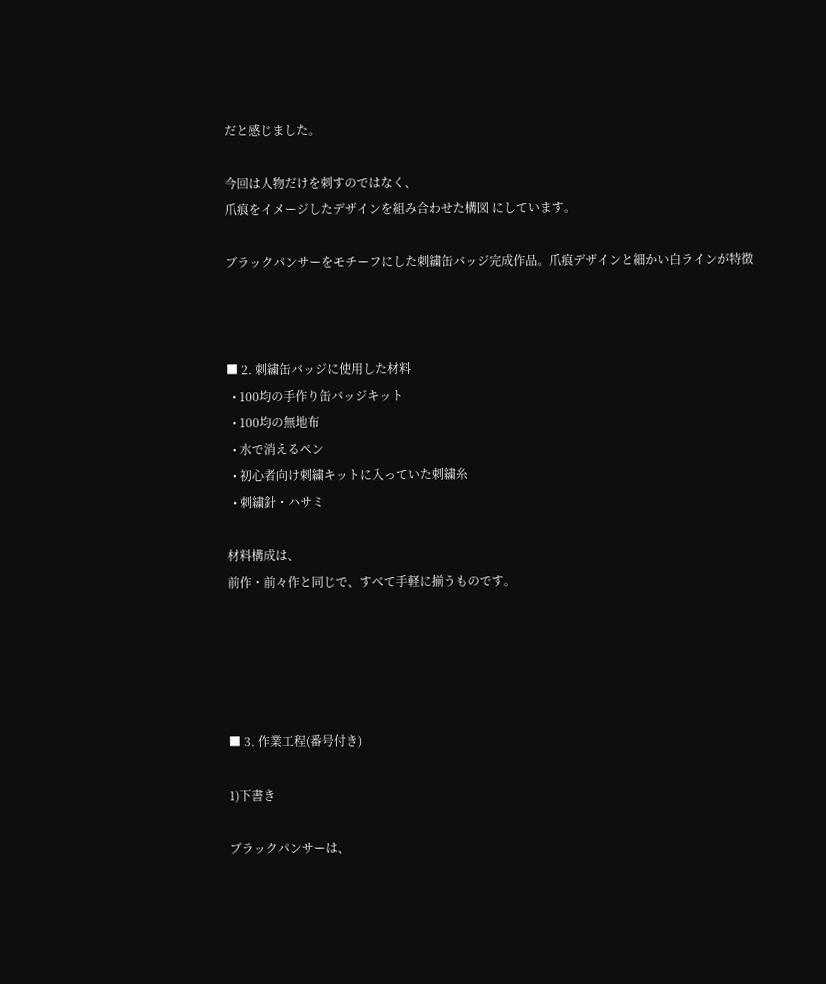だと感じました。

今回は人物だけを刺すのではなく、
爪痕をイメージしたデザインを組み合わせた構図 にしています。

ブラックパンサーをモチーフにした刺繍缶バッジ完成作品。爪痕デザインと細かい白ラインが特徴



■ 2. 刺繍缶バッジに使用した材料
  • 100均の手作り缶バッジキット
  • 100均の無地布
  • 水で消えるペン
  • 初心者向け刺繍キットに入っていた刺繍糸
  • 刺繍針・ハサミ

材料構成は、
前作・前々作と同じで、すべて手軽に揃うものです。





■ 3. 作業工程(番号付き)

1)下書き

ブラックパンサーは、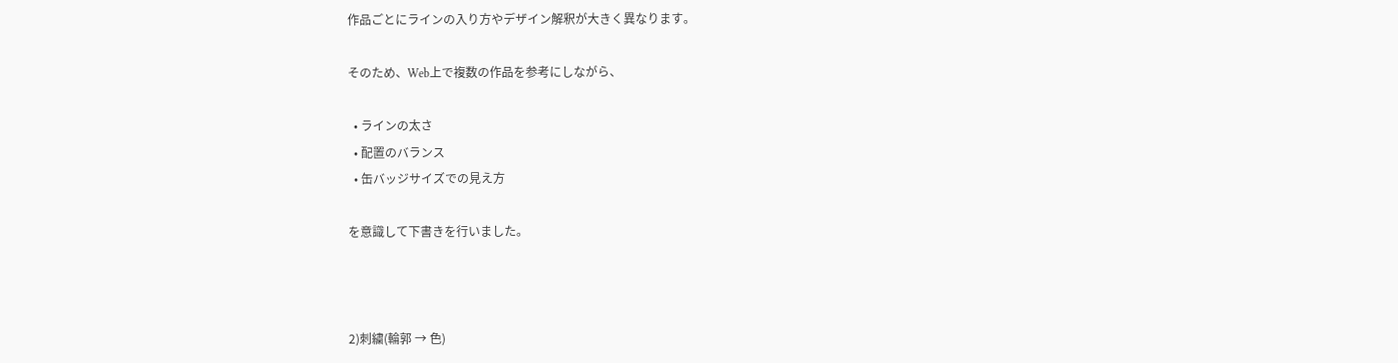作品ごとにラインの入り方やデザイン解釈が大きく異なります。

そのため、Web上で複数の作品を参考にしながら、

  • ラインの太さ
  • 配置のバランス
  • 缶バッジサイズでの見え方

を意識して下書きを行いました。



2)刺繍(輪郭 → 色)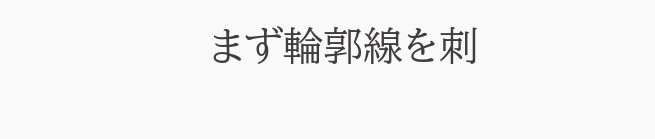まず輪郭線を刺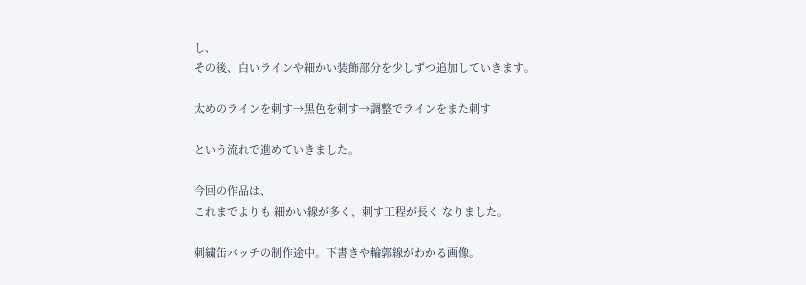し、
その後、白いラインや細かい装飾部分を少しずつ追加していきます。

太めのラインを刺す→黒色を刺す→調整でラインをまた刺す

という流れで進めていきました。

今回の作品は、
これまでよりも 細かい線が多く、刺す工程が長く なりました。

刺繍缶バッチの制作途中。下書きや輪郭線がわかる画像。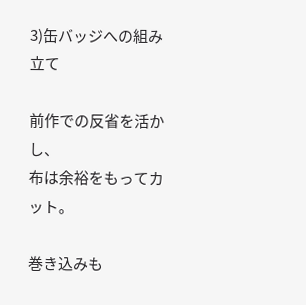3)缶バッジへの組み立て

前作での反省を活かし、
布は余裕をもってカット。

巻き込みも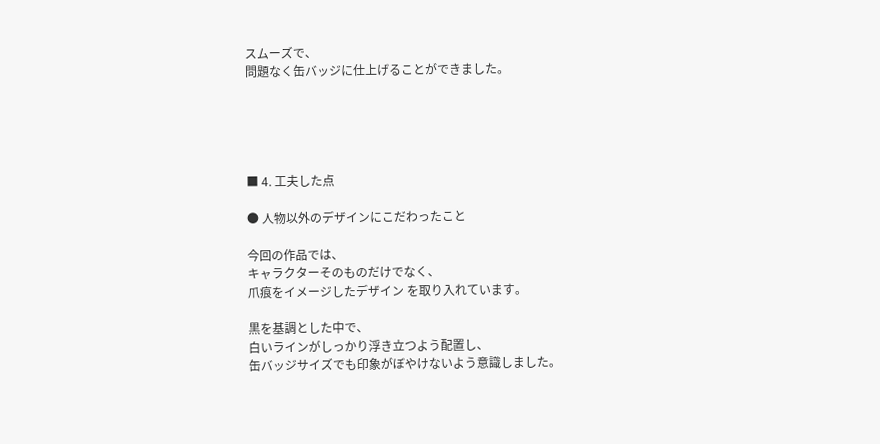スムーズで、
問題なく缶バッジに仕上げることができました。





■ 4. 工夫した点

● 人物以外のデザインにこだわったこと

今回の作品では、
キャラクターそのものだけでなく、
爪痕をイメージしたデザイン を取り入れています。

黒を基調とした中で、
白いラインがしっかり浮き立つよう配置し、
缶バッジサイズでも印象がぼやけないよう意識しました。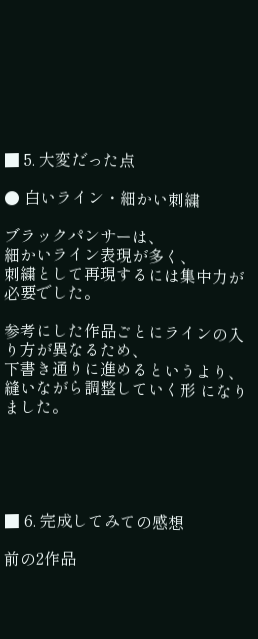■ 5. 大変だった点

● 白いライン・細かい刺繍

ブラックパンサーは、
細かいライン表現が多く、
刺繍として再現するには集中力が必要でした。

参考にした作品ごとにラインの入り方が異なるため、
下書き通りに進めるというより、
縫いながら調整していく形 になりました。





■ 6. 完成してみての感想

前の2作品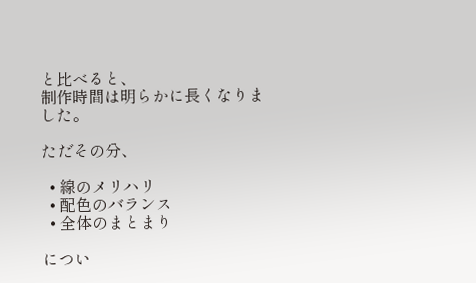と比べると、
制作時間は明らかに長くなりました。

ただその分、

  • 線のメリハリ
  • 配色のバランス
  • 全体のまとまり

につい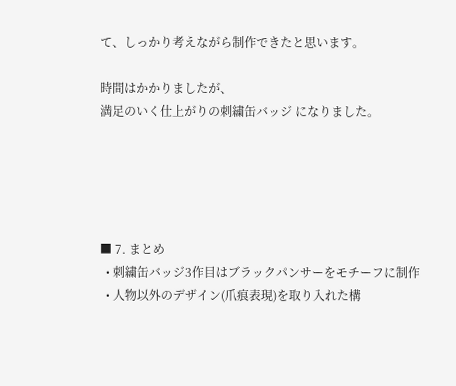て、しっかり考えながら制作できたと思います。

時間はかかりましたが、
満足のいく仕上がりの刺繍缶バッジ になりました。





■ 7. まとめ
  • 刺繍缶バッジ3作目はブラックパンサーをモチーフに制作
  • 人物以外のデザイン(爪痕表現)を取り入れた構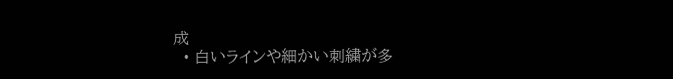成
  • 白いラインや細かい刺繍が多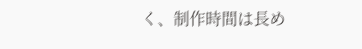く、制作時間は長め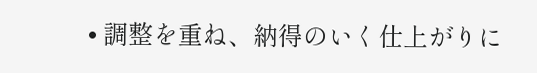• 調整を重ね、納得のいく仕上がりに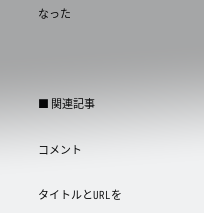なった



■ 関連記事

コメント

タイトルとURLを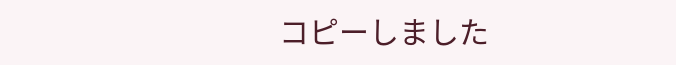コピーしました